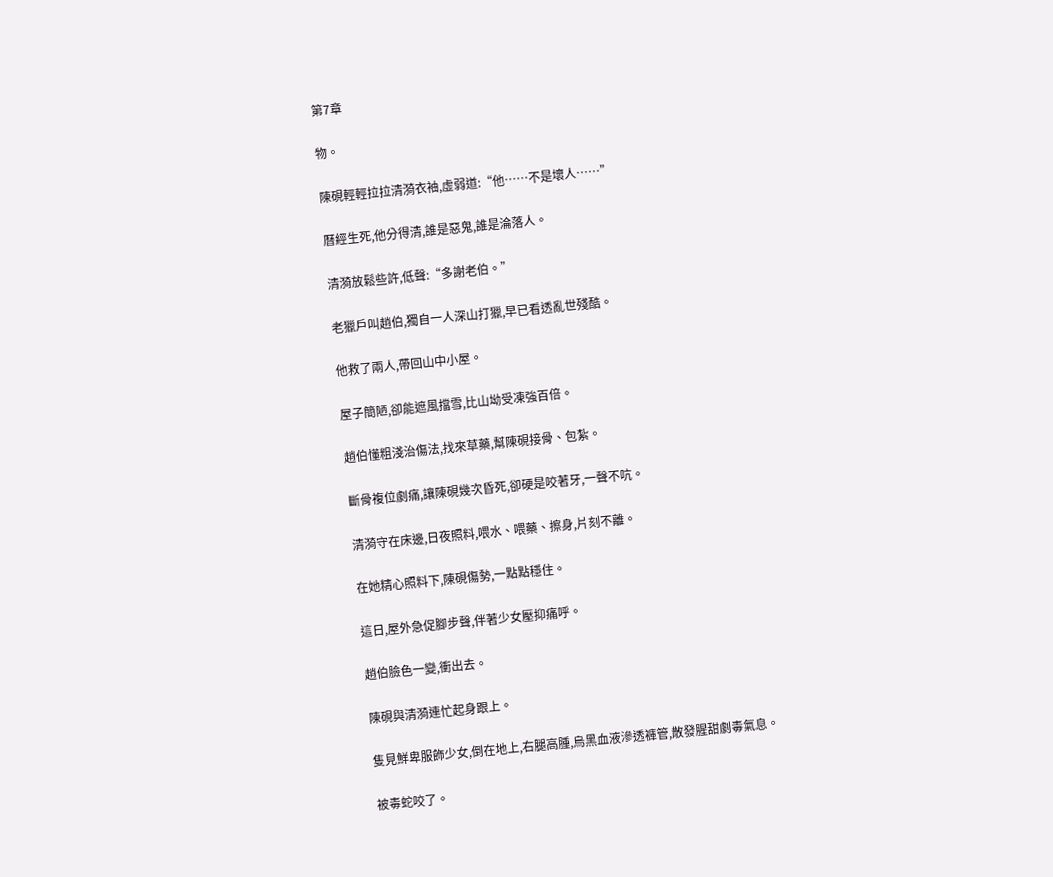第7章

物。

陳硯輕輕拉拉清漪衣袖,虛弱道:“他……不是壞人……”

曆經生死,他分得清,誰是惡鬼,誰是淪落人。

清漪放鬆些許,低聲:“多謝老伯。”

老獵戶叫趙伯,獨自一人深山打獵,早已看透亂世殘酷。

他救了兩人,帶回山中小屋。

屋子簡陋,卻能遮風擋雪,比山坳受凍強百倍。

趙伯懂粗淺治傷法,找來草藥,幫陳硯接骨、包紮。

斷骨複位劇痛,讓陳硯幾次昏死,卻硬是咬著牙,一聲不吭。

清漪守在床邊,日夜照料,喂水、喂藥、擦身,片刻不離。

在她精心照料下,陳硯傷勢,一點點穩住。

這日,屋外急促腳步聲,伴著少女壓抑痛呼。

趙伯臉色一變,衝出去。

陳硯與清漪連忙起身跟上。

隻見鮮卑服飾少女,倒在地上,右腿高腫,烏黑血液滲透褲管,散發腥甜劇毒氣息。

被毒蛇咬了。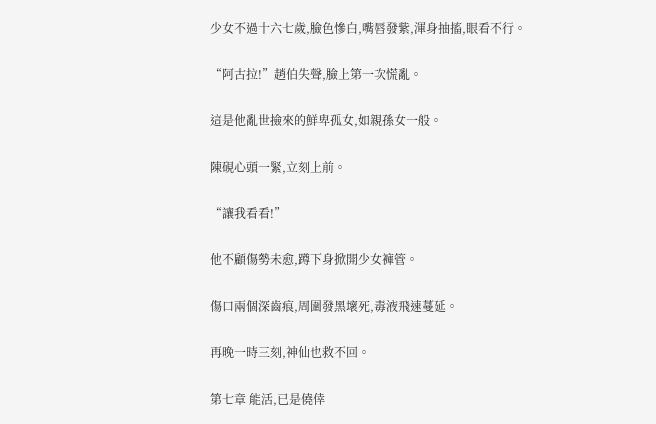少女不過十六七歲,臉色慘白,嘴唇發紫,渾身抽搐,眼看不行。

“阿古拉!”趙伯失聲,臉上第一次慌亂。

這是他亂世撿來的鮮卑孤女,如親孫女一般。

陳硯心頭一緊,立刻上前。

“讓我看看!”

他不顧傷勢未愈,蹲下身掀開少女褲管。

傷口兩個深齒痕,周圍發黑壞死,毒液飛速蔓延。

再晚一時三刻,神仙也救不回。

第七章 能活,已是僥倖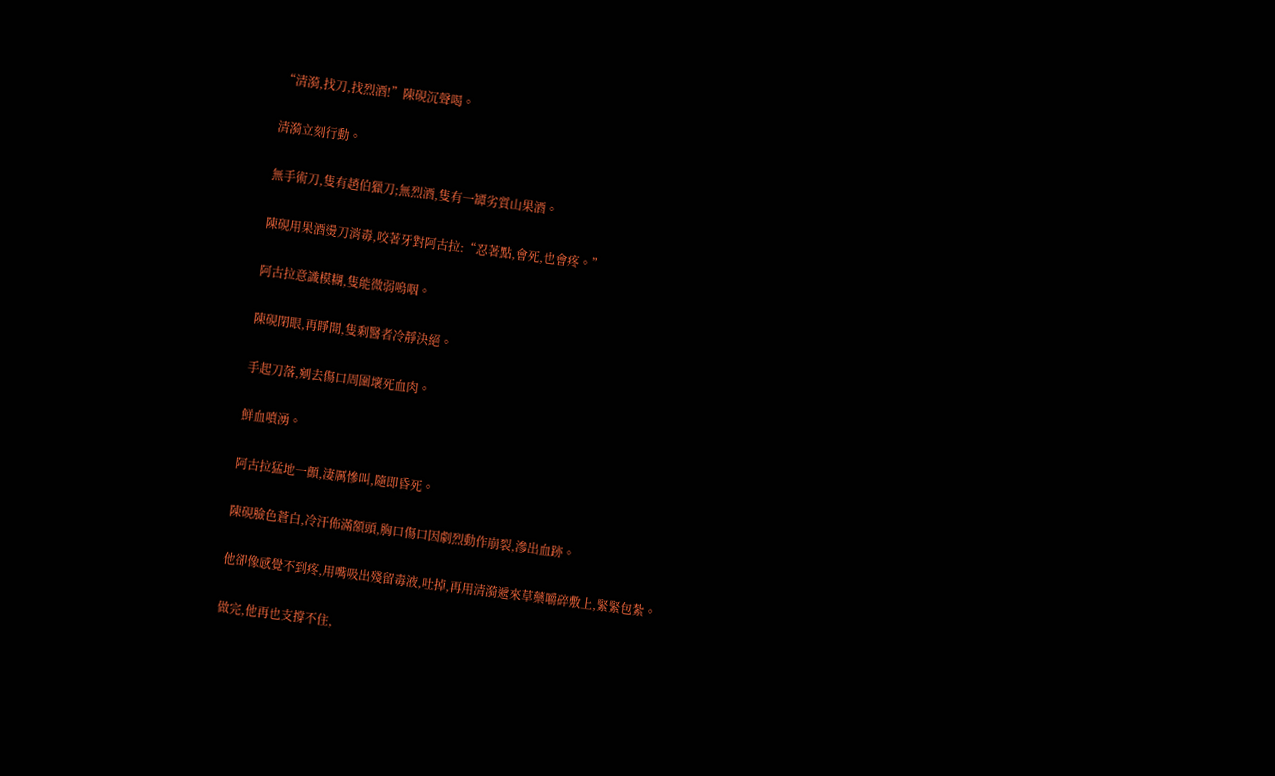“清漪,找刀,找烈酒!”陳硯沉聲喝。

清漪立刻行動。

無手術刀,隻有趙伯獵刀;無烈酒,隻有一罈劣質山果酒。

陳硯用果酒燙刀消毒,咬著牙對阿古拉:“忍著點,會死,也會疼。”

阿古拉意識模糊,隻能微弱嗚咽。

陳硯閉眼,再睜開,隻剩醫者冷靜決絕。

手起刀落,剜去傷口周圍壞死血肉。

鮮血噴湧。

阿古拉猛地一顫,淒厲慘叫,隨即昏死。

陳硯臉色蒼白,冷汗佈滿額頭,胸口傷口因劇烈動作崩裂,滲出血跡。

他卻像感覺不到疼,用嘴吸出殘留毒液,吐掉,再用清漪遞來草藥嚼碎敷上,緊緊包紮。

做完,他再也支撐不住,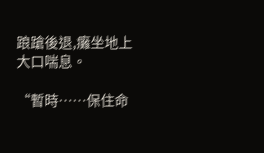踉蹌後退,癱坐地上大口喘息。

“暫時……保住命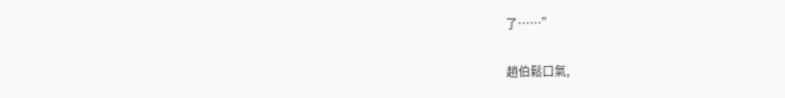了……”

趙伯鬆口氣,